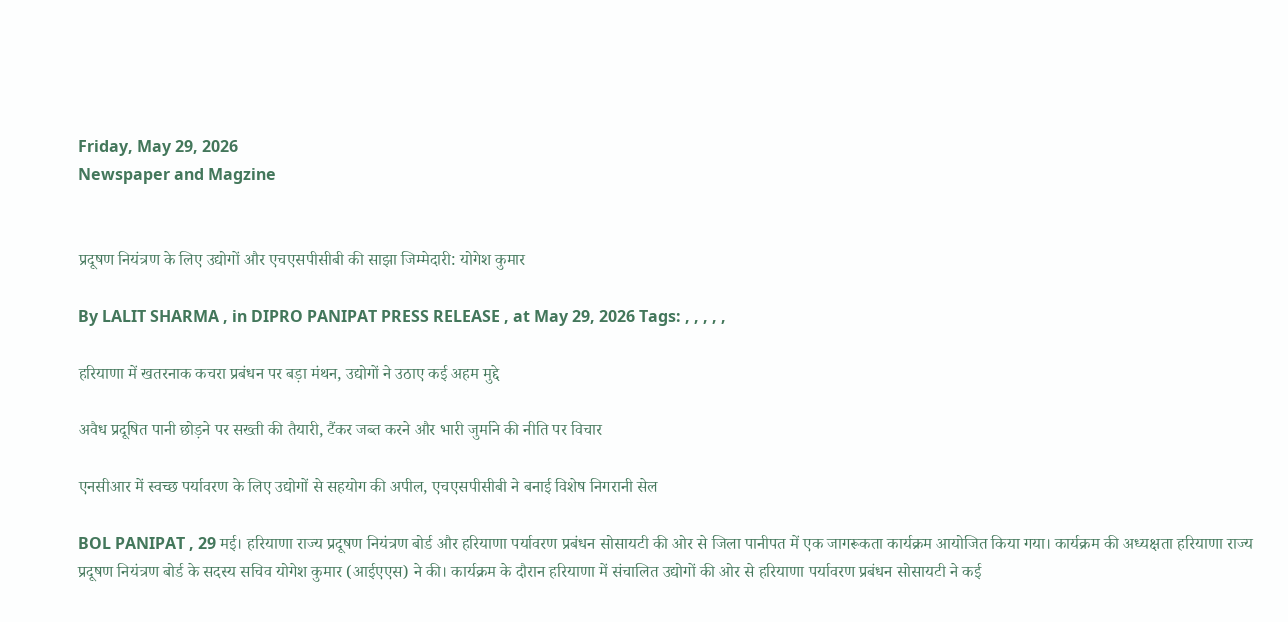Friday, May 29, 2026
Newspaper and Magzine


प्रदूषण नियंत्रण के लिए उद्योगों और एचएसपीसीबी की साझा जिम्मेदारी: योगेश कुमार

By LALIT SHARMA , in DIPRO PANIPAT PRESS RELEASE , at May 29, 2026 Tags: , , , , ,

हरियाणा में खतरनाक कचरा प्रबंधन पर बड़ा मंथन, उद्योगों ने उठाए कई अहम मुद्दे

अवैध प्रदूषित पानी छोड़ने पर सख्ती की तैयारी, टैंकर जब्त करने और भारी जुर्माने की नीति पर विचार

एनसीआर में स्वच्छ पर्यावरण के लिए उद्योगों से सहयोग की अपील, एचएसपीसीबी ने बनाई विशेष निगरानी सेल

BOL PANIPAT , 29 मई। हरियाणा राज्य प्रदूषण नियंत्रण बोर्ड और हरियाणा पर्यावरण प्रबंधन सोसायटी की ओर से जिला पानीपत में एक जागरूकता कार्यक्रम आयोजित किया गया। कार्यक्रम की अध्यक्षता हरियाणा राज्य प्रदूषण नियंत्रण बोर्ड के सदस्य सचिव योगेश कुमार (आईएएस) ने की। कार्यक्रम के दौरान हरियाणा में संचालित उद्योगों की ओर से हरियाणा पर्यावरण प्रबंधन सोसायटी ने कई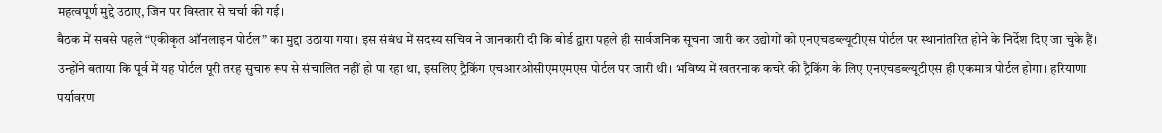महत्वपूर्ण मुद्दे उठाए, जिन पर विस्तार से चर्चा की गई।
बैठक में सबसे पहले “एकीकृत ऑनलाइन पोर्टल” का मुद्दा उठाया गया। इस संबंध में सदस्य सचिव ने जानकारी दी कि बोर्ड द्वारा पहले ही सार्वजनिक सूचना जारी कर उद्योगों को एनएचडब्ल्यूटीएस पोर्टल पर स्थानांतरित होने के निर्देश दिए जा चुके हैं। उन्होंने बताया कि पूर्व में यह पोर्टल पूरी तरह सुचारु रूप से संचालित नहीं हो पा रहा था, इसलिए ट्रैकिंग एचआरओसीएमएमएस पोर्टल पर जारी थी। भविष्य में खतरनाक कचरे की ट्रैकिंग के लिए एनएचडब्ल्यूटीएस ही एकमात्र पोर्टल होगा। हरियाणा पर्यावरण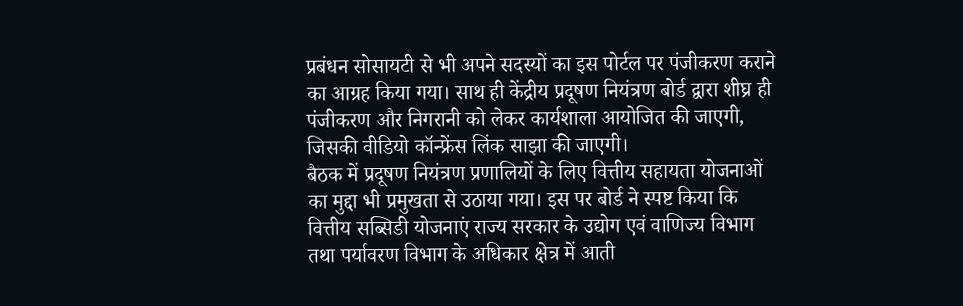प्रबंधन सोसायटी से भी अपने सदस्यों का इस पोर्टल पर पंजीकरण कराने का आग्रह किया गया। साथ ही केंद्रीय प्रदूषण नियंत्रण बोर्ड द्वारा शीघ्र ही पंजीकरण और निगरानी को लेकर कार्यशाला आयोजित की जाएगी, जिसकी वीडियो कॉन्फ्रेंस लिंक साझा की जाएगी।
बैठक में प्रदूषण नियंत्रण प्रणालियों के लिए वित्तीय सहायता योजनाओं का मुद्दा भी प्रमुखता से उठाया गया। इस पर बोर्ड ने स्पष्ट किया कि वित्तीय सब्सिडी योजनाएं राज्य सरकार के उद्योग एवं वाणिज्य विभाग तथा पर्यावरण विभाग के अधिकार क्षेत्र में आती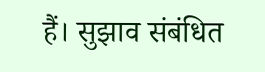हैं। सुझाव संबंधित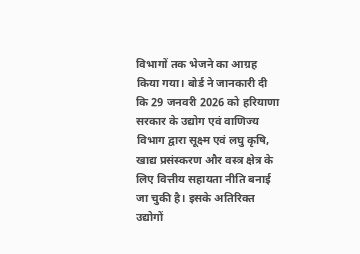विभागों तक भेजने का आग्रह किया गया। बोर्ड ने जानकारी दी कि 29 जनवरी 2026 को हरियाणा सरकार के उद्योग एवं वाणिज्य विभाग द्वारा सूक्ष्म एवं लघु कृषि, खाद्य प्रसंस्करण और वस्त्र क्षेत्र के लिए वित्तीय सहायता नीति बनाई जा चुकी है। इसके अतिरिक्त उद्योगों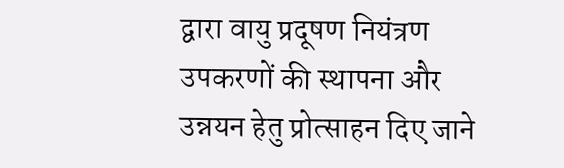द्वारा वायु प्रदूषण नियंत्रण उपकरणों की स्थापना और उन्नयन हेतु प्रोत्साहन दिए जाने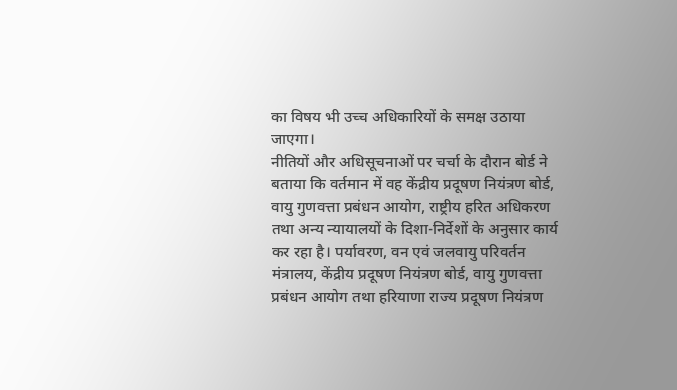का विषय भी उच्च अधिकारियों के समक्ष उठाया जाएगा।
नीतियों और अधिसूचनाओं पर चर्चा के दौरान बोर्ड ने बताया कि वर्तमान में वह केंद्रीय प्रदूषण नियंत्रण बोर्ड, वायु गुणवत्ता प्रबंधन आयोग, राष्ट्रीय हरित अधिकरण तथा अन्य न्यायालयों के दिशा-निर्देशों के अनुसार कार्य कर रहा है। पर्यावरण, वन एवं जलवायु परिवर्तन मंत्रालय, केंद्रीय प्रदूषण नियंत्रण बोर्ड, वायु गुणवत्ता प्रबंधन आयोग तथा हरियाणा राज्य प्रदूषण नियंत्रण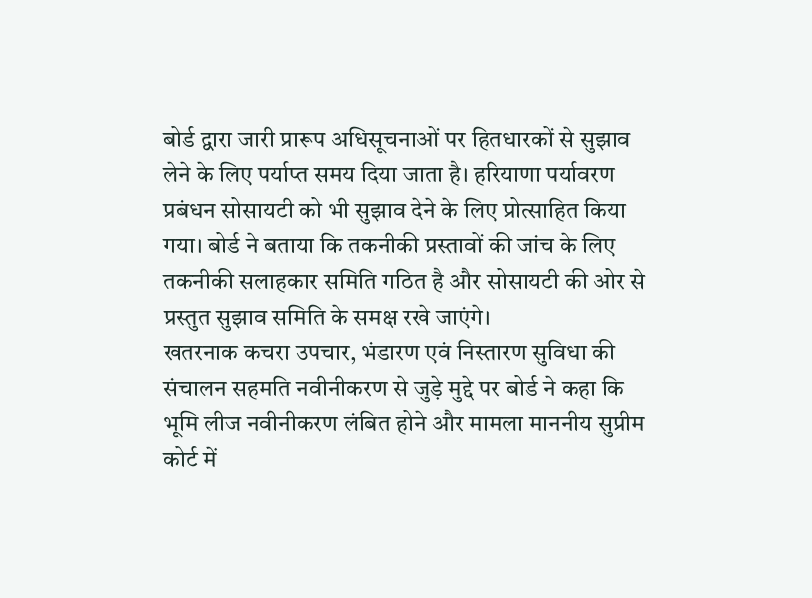बोर्ड द्वारा जारी प्रारूप अधिसूचनाओं पर हितधारकों से सुझाव लेने के लिए पर्याप्त समय दिया जाता है। हरियाणा पर्यावरण प्रबंधन सोसायटी को भी सुझाव देने के लिए प्रोत्साहित किया गया। बोर्ड ने बताया कि तकनीकी प्रस्तावों की जांच के लिए तकनीकी सलाहकार समिति गठित है और सोसायटी की ओर से प्रस्तुत सुझाव समिति के समक्ष रखे जाएंगे।
खतरनाक कचरा उपचार, भंडारण एवं निस्तारण सुविधा की संचालन सहमति नवीनीकरण से जुड़े मुद्दे पर बोर्ड ने कहा कि भूमि लीज नवीनीकरण लंबित होने और मामला माननीय सुप्रीम कोर्ट में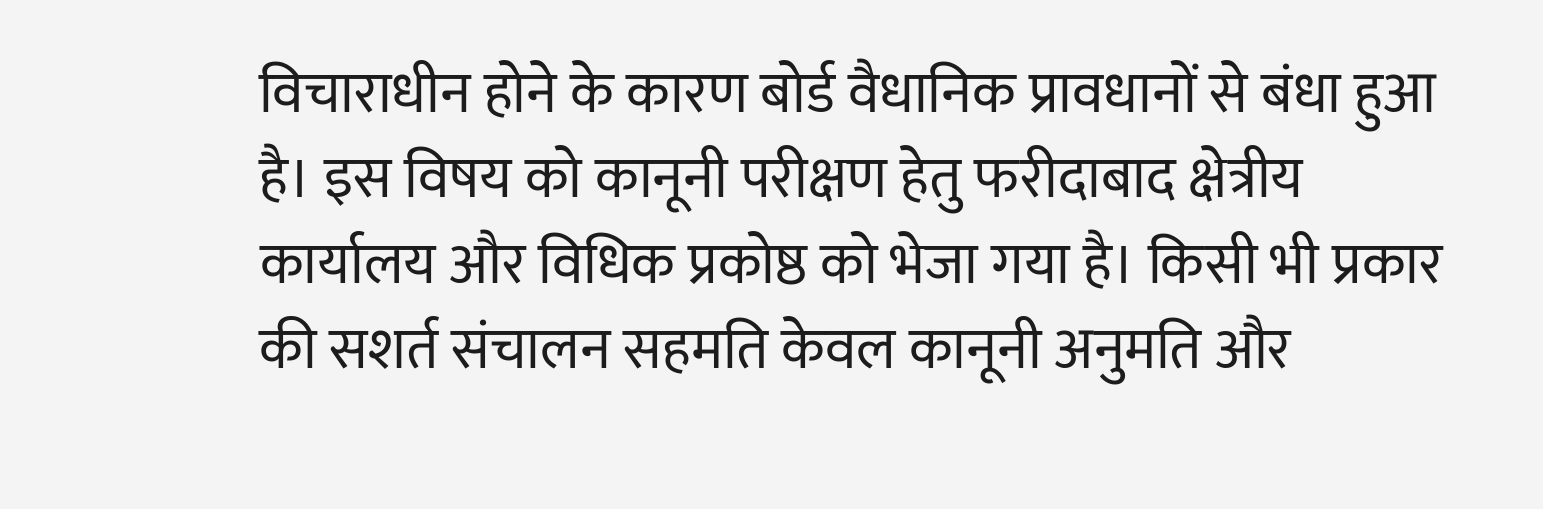विचाराधीन होने के कारण बोर्ड वैधानिक प्रावधानों से बंधा हुआ है। इस विषय को कानूनी परीक्षण हेतु फरीदाबाद क्षेत्रीय कार्यालय और विधिक प्रकोष्ठ को भेजा गया है। किसी भी प्रकार की सशर्त संचालन सहमति केवल कानूनी अनुमति और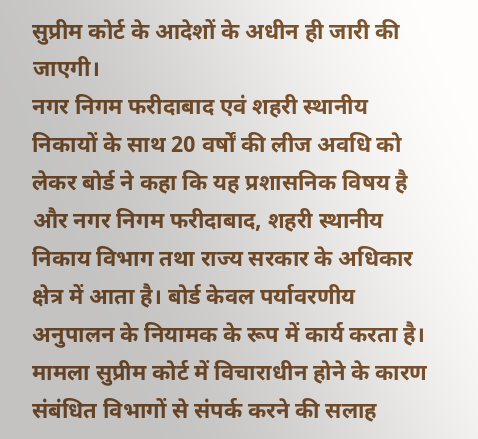सुप्रीम कोर्ट के आदेशों के अधीन ही जारी की जाएगी।
नगर निगम फरीदाबाद एवं शहरी स्थानीय निकायों के साथ 20 वर्षों की लीज अवधि को लेकर बोर्ड ने कहा कि यह प्रशासनिक विषय है और नगर निगम फरीदाबाद, शहरी स्थानीय निकाय विभाग तथा राज्य सरकार के अधिकार क्षेत्र में आता है। बोर्ड केवल पर्यावरणीय अनुपालन के नियामक के रूप में कार्य करता है। मामला सुप्रीम कोर्ट में विचाराधीन होने के कारण संबंधित विभागों से संपर्क करने की सलाह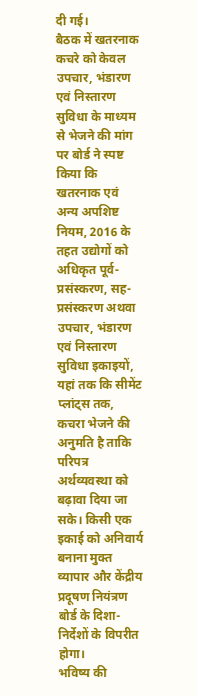दी गई।
बैठक में खतरनाक कचरे को केवल उपचार, भंडारण एवं निस्तारण सुविधा के माध्यम से भेजने की मांग पर बोर्ड ने स्पष्ट किया कि खतरनाक एवं अन्य अपशिष्ट नियम, 2016 के तहत उद्योगों को अधिकृत पूर्व-प्रसंस्करण, सह-प्रसंस्करण अथवा उपचार, भंडारण एवं निस्तारण सुविधा इकाइयों, यहां तक कि सीमेंट प्लांट्स तक, कचरा भेजने की अनुमति है ताकि परिपत्र अर्थव्यवस्था को बढ़ावा दिया जा सके। किसी एक इकाई को अनिवार्य बनाना मुक्त व्यापार और केंद्रीय प्रदूषण नियंत्रण बोर्ड के दिशा-निर्देशों के विपरीत होगा।
भविष्य की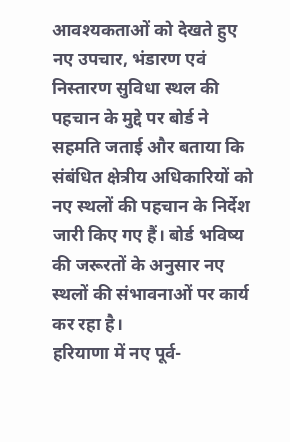आवश्यकताओं को देखते हुए नए उपचार, भंडारण एवं निस्तारण सुविधा स्थल की पहचान के मुद्दे पर बोर्ड ने सहमति जताई और बताया कि संबंधित क्षेत्रीय अधिकारियों को नए स्थलों की पहचान के निर्देश जारी किए गए हैं। बोर्ड भविष्य की जरूरतों के अनुसार नए स्थलों की संभावनाओं पर कार्य कर रहा है।
हरियाणा में नए पूर्व-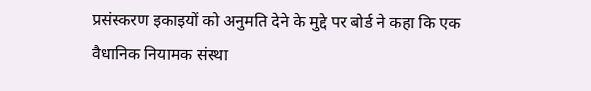प्रसंस्करण इकाइयों को अनुमति देने के मुद्दे पर बोर्ड ने कहा कि एक वैधानिक नियामक संस्था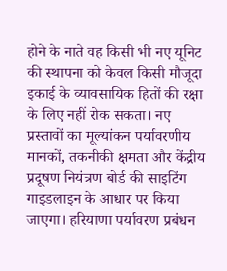होने के नाते वह किसी भी नए यूनिट की स्थापना को केवल किसी मौजूदा इकाई के व्यावसायिक हितों की रक्षा के लिए नहीं रोक सकता। नए प्रस्तावों का मूल्यांकन पर्यावरणीय मानकों, तकनीकी क्षमता और केंद्रीय प्रदूषण नियंत्रण बोर्ड की साइटिंग गाइडलाइन के आधार पर किया जाएगा। हरियाणा पर्यावरण प्रबंधन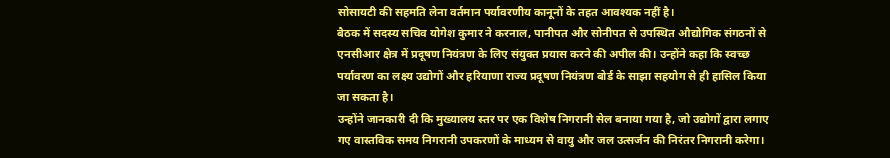सोसायटी की सहमति लेना वर्तमान पर्यावरणीय कानूनों के तहत आवश्यक नहीं है।
बैठक में सदस्य सचिव योगेश कुमार ने करनाल, पानीपत और सोनीपत से उपस्थित औद्योगिक संगठनों से एनसीआर क्षेत्र में प्रदूषण नियंत्रण के लिए संयुक्त प्रयास करने की अपील की। उन्होंने कहा कि स्वच्छ पर्यावरण का लक्ष्य उद्योगों और हरियाणा राज्य प्रदूषण नियंत्रण बोर्ड के साझा सहयोग से ही हासिल किया जा सकता है।
उन्होंने जानकारी दी कि मुख्यालय स्तर पर एक विशेष निगरानी सेल बनाया गया है, जो उद्योगों द्वारा लगाए गए वास्तविक समय निगरानी उपकरणों के माध्यम से वायु और जल उत्सर्जन की निरंतर निगरानी करेगा।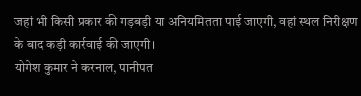जहां भी किसी प्रकार की गड़बड़ी या अनियमितता पाई जाएगी, वहां स्थल निरीक्षण के बाद कड़ी कार्रवाई की जाएगी।
योगेश कुमार ने करनाल, पानीपत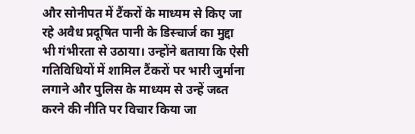और सोनीपत में टैंकरों के माध्यम से किए जा रहे अवैध प्रदूषित पानी के डिस्चार्ज का मुद्दा भी गंभीरता से उठाया। उन्होंने बताया कि ऐसी गतिविधियों में शामिल टैंकरों पर भारी जुर्माना लगाने और पुलिस के माध्यम से उन्हें जब्त करने की नीति पर विचार किया जा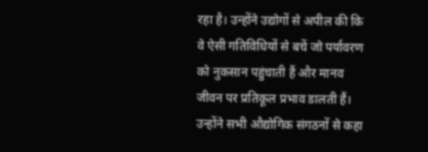रहा है। उन्होंने उद्योगों से अपील की कि वे ऐसी गतिविधियों से बचें जो पर्यावरण को नुकसान पहुंचाती हैं और मानव जीवन पर प्रतिकूल प्रभाव डालती हैं।
उन्होंने सभी औद्योगिक संगठनों से कहा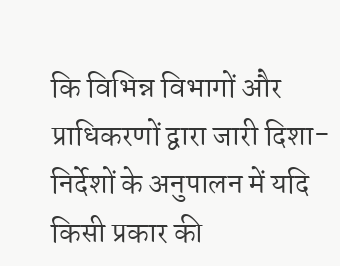कि विभिन्न विभागों और प्राधिकरणों द्वारा जारी दिशा-निर्देशों के अनुपालन में यदि किसी प्रकार की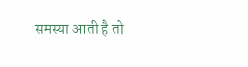समस्या आती है तो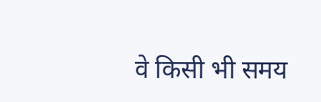वे किसी भी समय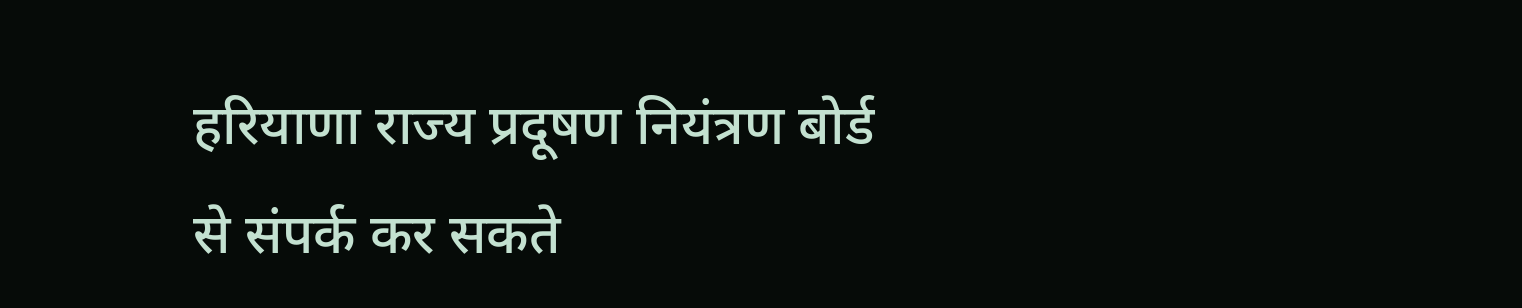हरियाणा राज्य प्रदूषण नियंत्रण बोर्ड से संपर्क कर सकते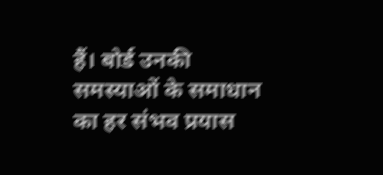हैं। बोर्ड उनकी समस्याओं के समाधान का हर संभव प्रयास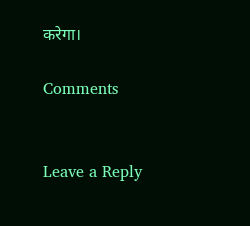करेगा।

Comments


Leave a Reply